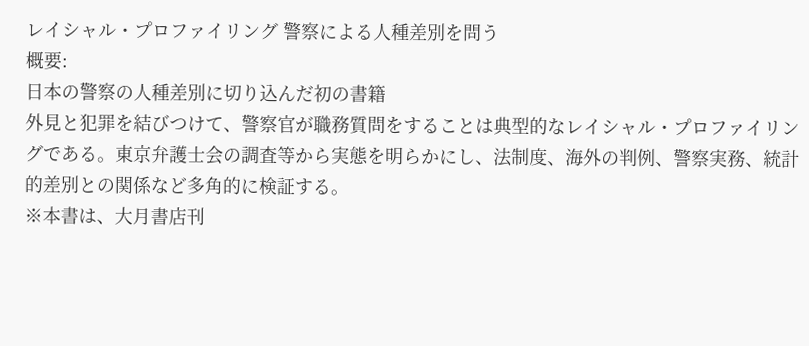レイシャル・プロファイリング 警察による人種差別を問う
概要:
日本の警察の人種差別に切り込んだ初の書籍
外見と犯罪を結びつけて、警察官が職務質問をすることは典型的なレイシャル・プロファイリングである。東京弁護士会の調査等から実態を明らかにし、法制度、海外の判例、警察実務、統計的差別との関係など多角的に検証する。
※本書は、大月書店刊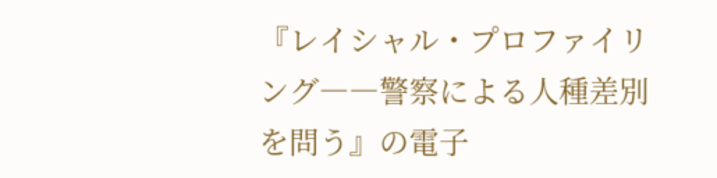『レイシャル・プロファイリング――警察による人種差別を問う』の電子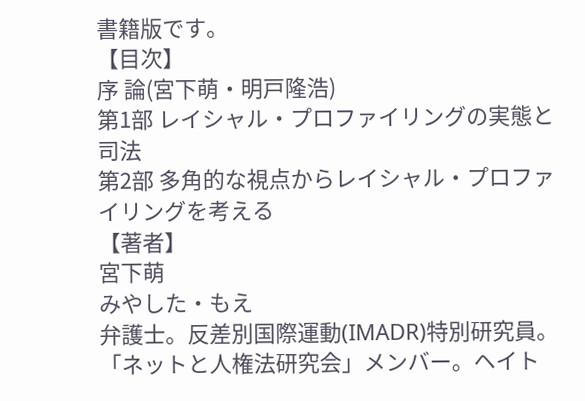書籍版です。
【目次】
序 論(宮下萌・明戸隆浩)
第1部 レイシャル・プロファイリングの実態と司法
第2部 多角的な視点からレイシャル・プロファイリングを考える
【著者】
宮下萌
みやした・もえ
弁護士。反差別国際運動(IMADR)特別研究員。「ネットと人権法研究会」メンバー。ヘイト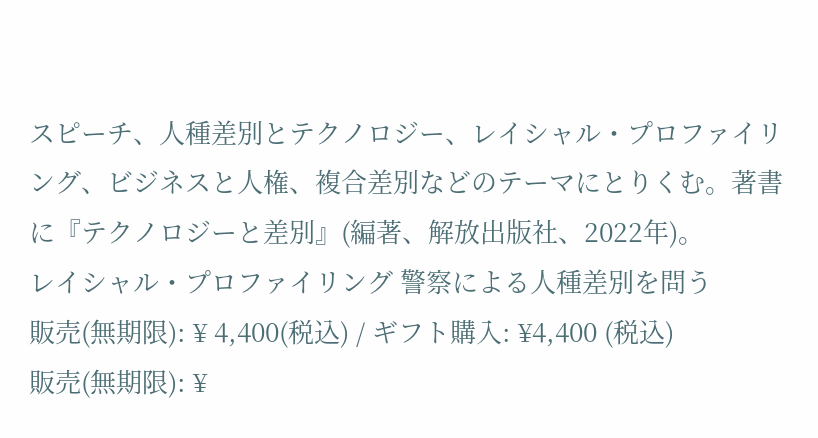スピーチ、人種差別とテクノロジー、レイシャル・プロファイリング、ビジネスと人権、複合差別などのテーマにとりくむ。著書に『テクノロジーと差別』(編著、解放出版社、2022年)。
レイシャル・プロファイリング 警察による人種差別を問う
販売(無期限): ¥ 4,400(税込) / ギフト購入: ¥4,400 (税込)
販売(無期限): ¥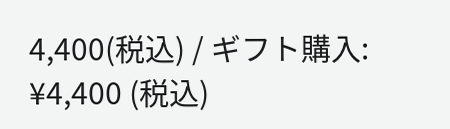4,400(税込) / ギフト購入: ¥4,400 (税込)